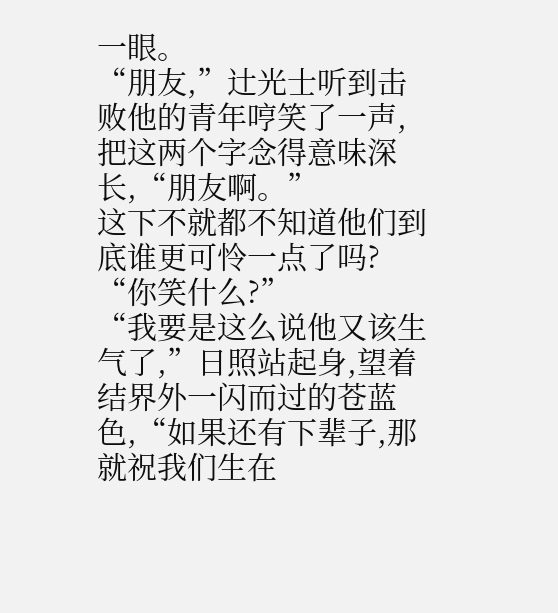一眼。
“朋友,”辻光士听到击败他的青年哼笑了一声,把这两个字念得意味深长,“朋友啊。”
这下不就都不知道他们到底谁更可怜一点了吗?
“你笑什么?”
“我要是这么说他又该生气了,”日照站起身,望着结界外一闪而过的苍蓝色,“如果还有下辈子,那就祝我们生在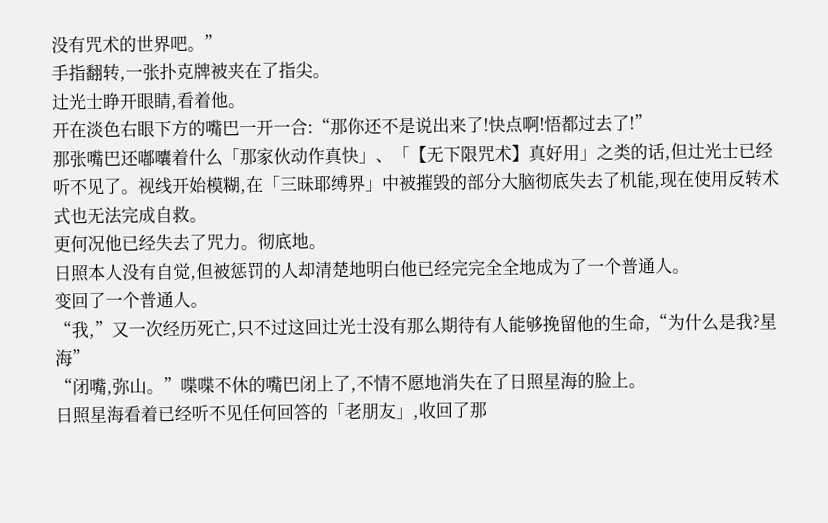没有咒术的世界吧。”
手指翻转,一张扑克牌被夹在了指尖。
辻光士睁开眼睛,看着他。
开在淡色右眼下方的嘴巴一开一合:“那你还不是说出来了!快点啊!悟都过去了!”
那张嘴巴还嘟囔着什么「那家伙动作真快」、「【无下限咒术】真好用」之类的话,但辻光士已经听不见了。视线开始模糊,在「三昧耶缚界」中被摧毁的部分大脑彻底失去了机能,现在使用反转术式也无法完成自救。
更何况他已经失去了咒力。彻底地。
日照本人没有自觉,但被惩罚的人却清楚地明白他已经完完全全地成为了一个普通人。
变回了一个普通人。
“我,”又一次经历死亡,只不过这回辻光士没有那么期待有人能够挽留他的生命,“为什么是我?星海”
“闭嘴,弥山。”喋喋不休的嘴巴闭上了,不情不愿地消失在了日照星海的脸上。
日照星海看着已经听不见任何回答的「老朋友」,收回了那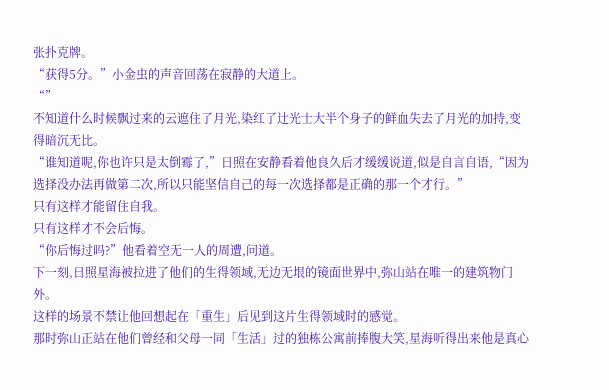张扑克牌。
“获得5分。”小金虫的声音回荡在寂静的大道上。
“”
不知道什么时候飘过来的云遮住了月光,染红了辻光士大半个身子的鲜血失去了月光的加持,变得暗沉无比。
“谁知道呢,你也许只是太倒霉了,”日照在安静看着他良久后才缓缓说道,似是自言自语,“因为选择没办法再做第二次,所以只能坚信自己的每一次选择都是正确的那一个才行。”
只有这样才能留住自我。
只有这样才不会后悔。
“你后悔过吗?”他看着空无一人的周遭,问道。
下一刻,日照星海被拉进了他们的生得领域,无边无垠的镜面世界中,弥山站在唯一的建筑物门外。
这样的场景不禁让他回想起在「重生」后见到这片生得领域时的感觉。
那时弥山正站在他们曾经和父母一同「生活」过的独栋公寓前捧腹大笑,星海听得出来他是真心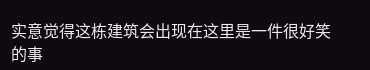实意觉得这栋建筑会出现在这里是一件很好笑的事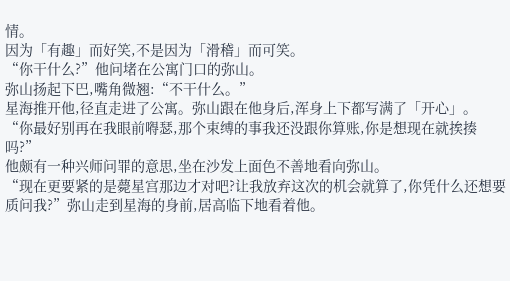情。
因为「有趣」而好笑,不是因为「滑稽」而可笑。
“你干什么?”他问堵在公寓门口的弥山。
弥山扬起下巴,嘴角微翘:“不干什么。”
星海推开他,径直走进了公寓。弥山跟在他身后,浑身上下都写满了「开心」。
“你最好别再在我眼前嘚瑟,那个束缚的事我还没跟你算账,你是想现在就挨揍吗?”
他颇有一种兴师问罪的意思,坐在沙发上面色不善地看向弥山。
“现在更要紧的是薨星宫那边才对吧?让我放弃这次的机会就算了,你凭什么还想要质问我?”弥山走到星海的身前,居高临下地看着他。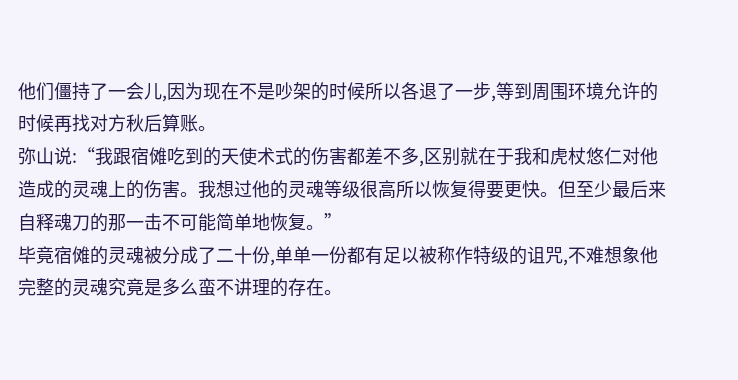他们僵持了一会儿,因为现在不是吵架的时候所以各退了一步,等到周围环境允许的时候再找对方秋后算账。
弥山说:“我跟宿傩吃到的天使术式的伤害都差不多,区别就在于我和虎杖悠仁对他造成的灵魂上的伤害。我想过他的灵魂等级很高所以恢复得要更快。但至少最后来自释魂刀的那一击不可能简单地恢复。”
毕竟宿傩的灵魂被分成了二十份,单单一份都有足以被称作特级的诅咒,不难想象他完整的灵魂究竟是多么蛮不讲理的存在。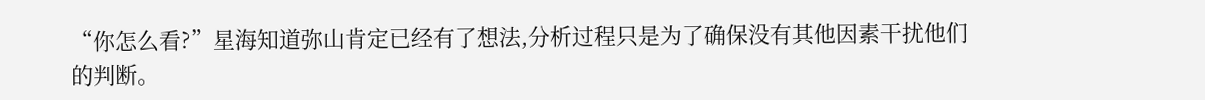“你怎么看?”星海知道弥山肯定已经有了想法,分析过程只是为了确保没有其他因素干扰他们的判断。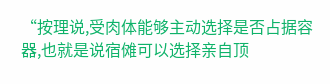“按理说,受肉体能够主动选择是否占据容器,也就是说宿傩可以选择亲自顶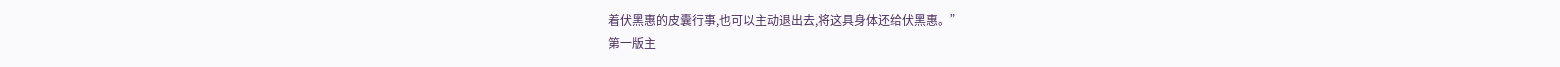着伏黑惠的皮囊行事,也可以主动退出去,将这具身体还给伏黑惠。”
第一版主